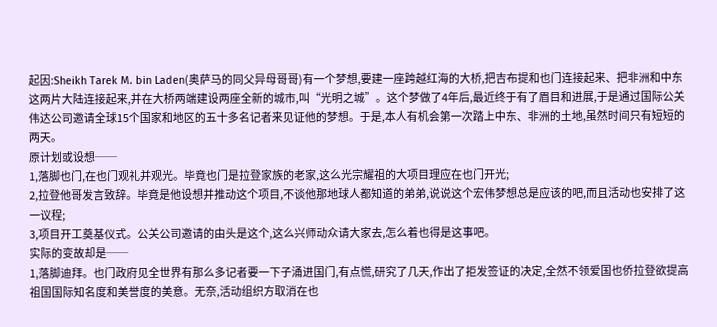起因:Sheikh Tarek M. bin Laden(奥萨马的同父异母哥哥)有一个梦想,要建一座跨越红海的大桥,把吉布提和也门连接起来、把非洲和中东这两片大陆连接起来,并在大桥两端建设两座全新的城市,叫“光明之城”。这个梦做了4年后,最近终于有了眉目和进展,于是通过国际公关伟达公司邀请全球15个国家和地区的五十多名记者来见证他的梦想。于是,本人有机会第一次踏上中东、非洲的土地,虽然时间只有短短的两天。
原计划或设想──
1,落脚也门,在也门观礼并观光。毕竟也门是拉登家族的老家,这么光宗耀祖的大项目理应在也门开光;
2,拉登他哥发言致辞。毕竟是他设想并推动这个项目,不谈他那地球人都知道的弟弟,说说这个宏伟梦想总是应该的吧,而且活动也安排了这一议程;
3,项目开工奠基仪式。公关公司邀请的由头是这个,这么兴师动众请大家去,怎么着也得是这事吧。
实际的变故却是──
1,落脚迪拜。也门政府见全世界有那么多记者要一下子涌进国门,有点慌,研究了几天,作出了拒发签证的决定,全然不领爱国也侨拉登欲提高祖国国际知名度和美誉度的美意。无奈,活动组织方取消在也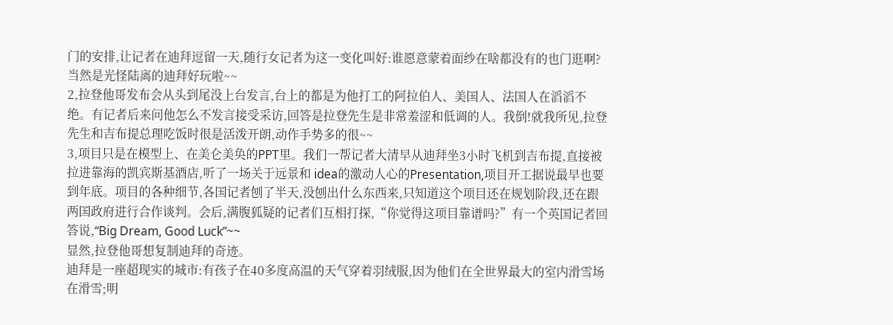门的安排,让记者在迪拜逗留一天,随行女记者为这一变化叫好:谁愿意蒙着面纱在啥都没有的也门逛啊?当然是光怪陆离的迪拜好玩啦~~
2,拉登他哥发布会从头到尾没上台发言,台上的都是为他打工的阿拉伯人、美国人、法国人在滔滔不绝。有记者后来问他怎么不发言接受采访,回答是拉登先生是非常羞涩和低调的人。我倒!就我所见,拉登先生和吉布提总理吃饭时很是活泼开朗,动作手势多的很~~
3,项目只是在模型上、在美仑美奂的PPT里。我们一帮记者大清早从迪拜坐3小时飞机到吉布提,直接被拉进靠海的凯宾斯基酒店,听了一场关于远景和 idea的激动人心的Presentation,项目开工据说最早也要到年底。项目的各种细节,各国记者刨了半天,没刨出什么东西来,只知道这个项目还在规划阶段,还在跟两国政府进行合作谈判。会后,满腹狐疑的记者们互相打探,“你觉得这项目靠谱吗?”有一个英国记者回答说,“Big Dream, Good Luck”~~
显然,拉登他哥想复制迪拜的奇迹。
迪拜是一座超现实的城市:有孩子在40多度高温的天气穿着羽绒服,因为他们在全世界最大的室内滑雪场在滑雪;明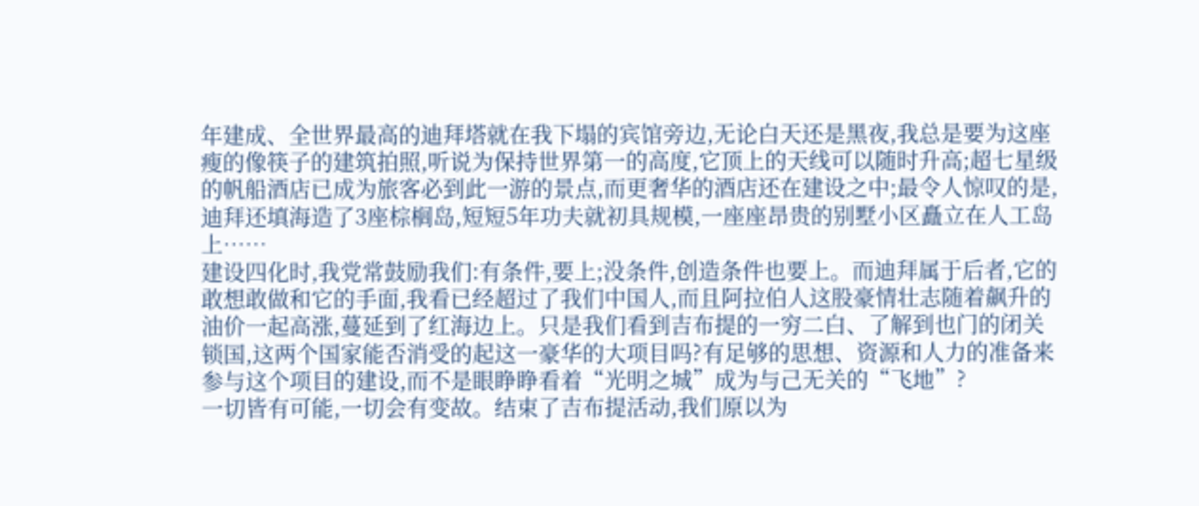年建成、全世界最高的迪拜塔就在我下塌的宾馆旁边,无论白天还是黑夜,我总是要为这座瘦的像筷子的建筑拍照,听说为保持世界第一的高度,它顶上的天线可以随时升高;超七星级的帆船酒店已成为旅客必到此一游的景点,而更奢华的酒店还在建设之中;最令人惊叹的是,迪拜还填海造了3座棕榈岛,短短5年功夫就初具规模,一座座昂贵的别墅小区矗立在人工岛上……
建设四化时,我党常鼓励我们:有条件,要上;没条件,创造条件也要上。而迪拜属于后者,它的敢想敢做和它的手面,我看已经超过了我们中国人,而且阿拉伯人这股豪情壮志随着飙升的油价一起高涨,蔓延到了红海边上。只是我们看到吉布提的一穷二白、了解到也门的闭关锁国,这两个国家能否消受的起这一豪华的大项目吗?有足够的思想、资源和人力的准备来参与这个项目的建设,而不是眼睁睁看着“光明之城”成为与己无关的“飞地”?
一切皆有可能,一切会有变故。结束了吉布提活动,我们原以为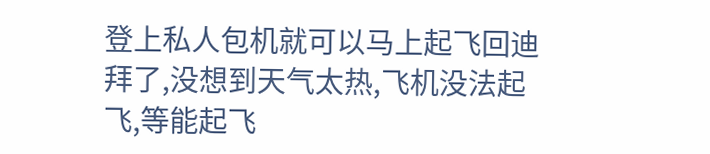登上私人包机就可以马上起飞回迪拜了,没想到天气太热,飞机没法起飞,等能起飞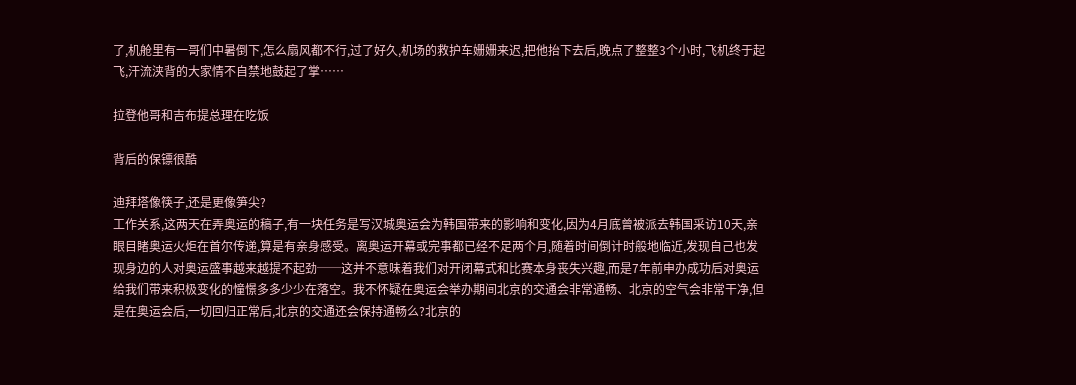了,机舱里有一哥们中暑倒下,怎么扇风都不行,过了好久,机场的救护车姗姗来迟,把他抬下去后,晚点了整整3个小时,飞机终于起飞,汗流浃背的大家情不自禁地鼓起了掌……

拉登他哥和吉布提总理在吃饭

背后的保镖很酷

迪拜塔像筷子,还是更像笋尖?
工作关系,这两天在弄奥运的稿子,有一块任务是写汉城奥运会为韩国带来的影响和变化,因为4月底曾被派去韩国采访10天,亲眼目睹奥运火炬在首尔传递,算是有亲身感受。离奥运开幕或完事都已经不足两个月,随着时间倒计时般地临近,发现自己也发现身边的人对奥运盛事越来越提不起劲──这并不意味着我们对开闭幕式和比赛本身丧失兴趣,而是7年前申办成功后对奥运给我们带来积极变化的憧憬多多少少在落空。我不怀疑在奥运会举办期间北京的交通会非常通畅、北京的空气会非常干净,但是在奥运会后,一切回归正常后,北京的交通还会保持通畅么?北京的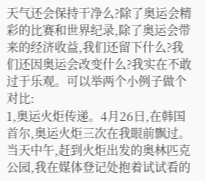天气还会保持干净么?除了奥运会精彩的比赛和世界纪录,除了奥运会带来的经济收益,我们还留下什么?我们还因奥运会改变什么?我实在不敢过于乐观。可以举两个小例子做个对比:
1,奥运火炬传递。4月26日,在韩国首尔,奥运火炬三次在我眼前飘过。当天中午,赶到火炬出发的奥林匹克公园,我在媒体登记处抱着试试看的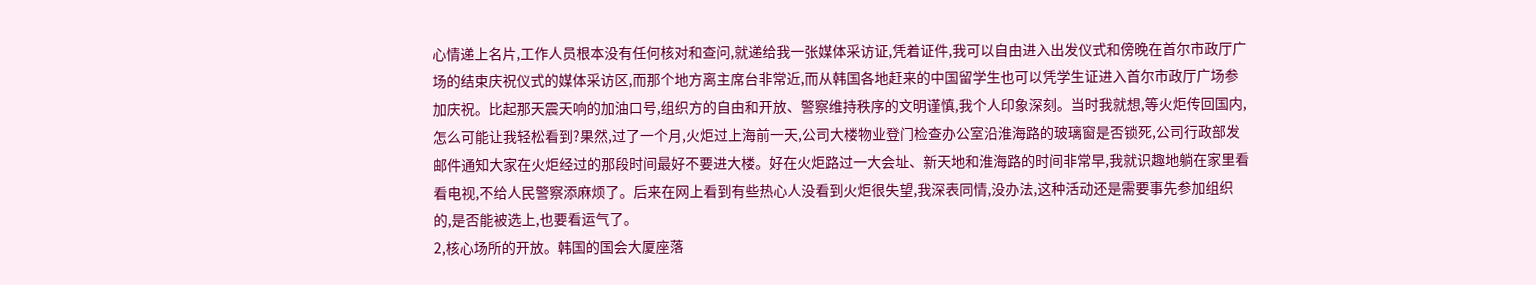心情递上名片,工作人员根本没有任何核对和查问,就递给我一张媒体采访证,凭着证件,我可以自由进入出发仪式和傍晚在首尔市政厅广场的结束庆祝仪式的媒体采访区,而那个地方离主席台非常近,而从韩国各地赶来的中国留学生也可以凭学生证进入首尔市政厅广场参加庆祝。比起那天震天响的加油口号,组织方的自由和开放、警察维持秩序的文明谨慎,我个人印象深刻。当时我就想,等火炬传回国内,怎么可能让我轻松看到?果然,过了一个月,火炬过上海前一天,公司大楼物业登门检查办公室沿淮海路的玻璃窗是否锁死,公司行政部发邮件通知大家在火炬经过的那段时间最好不要进大楼。好在火炬路过一大会址、新天地和淮海路的时间非常早,我就识趣地躺在家里看看电视,不给人民警察添麻烦了。后来在网上看到有些热心人没看到火炬很失望,我深表同情,没办法,这种活动还是需要事先参加组织的,是否能被选上,也要看运气了。
2,核心场所的开放。韩国的国会大厦座落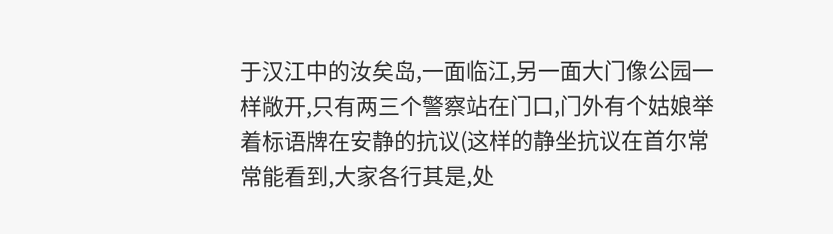于汉江中的汝矣岛,一面临江,另一面大门像公园一样敞开,只有两三个警察站在门口,门外有个姑娘举着标语牌在安静的抗议(这样的静坐抗议在首尔常常能看到,大家各行其是,处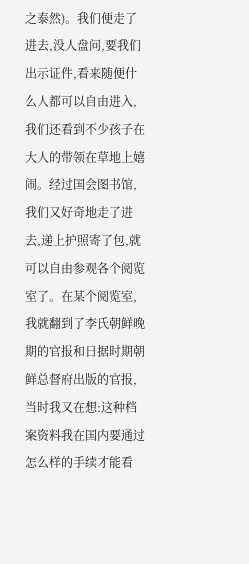之泰然)。我们便走了进去,没人盘问,要我们出示证件,看来随便什么人都可以自由进入,我们还看到不少孩子在大人的带领在草地上嬉闹。经过国会图书馆,我们又好奇地走了进去,递上护照寄了包,就可以自由参观各个阅览室了。在某个阅览室,我就翻到了李氏朝鲜晚期的官报和日据时期朝鲜总督府出版的官报,当时我又在想:这种档案资料我在国内要通过怎么样的手续才能看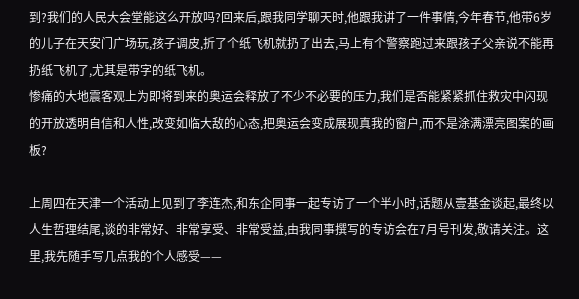到?我们的人民大会堂能这么开放吗?回来后,跟我同学聊天时,他跟我讲了一件事情,今年春节,他带6岁的儿子在天安门广场玩,孩子调皮,折了个纸飞机就扔了出去,马上有个警察跑过来跟孩子父亲说不能再扔纸飞机了,尤其是带字的纸飞机。
惨痛的大地震客观上为即将到来的奥运会释放了不少不必要的压力,我们是否能紧紧抓住救灾中闪现的开放透明自信和人性,改变如临大敌的心态,把奥运会变成展现真我的窗户,而不是涂满漂亮图案的画板?

上周四在天津一个活动上见到了李连杰,和东企同事一起专访了一个半小时,话题从壹基金谈起,最终以人生哲理结尾,谈的非常好、非常享受、非常受益,由我同事撰写的专访会在7月号刊发,敬请关注。这里,我先随手写几点我的个人感受——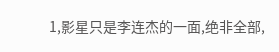1,影星只是李连杰的一面,绝非全部,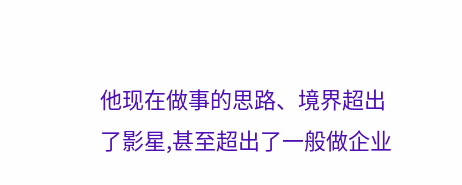他现在做事的思路、境界超出了影星,甚至超出了一般做企业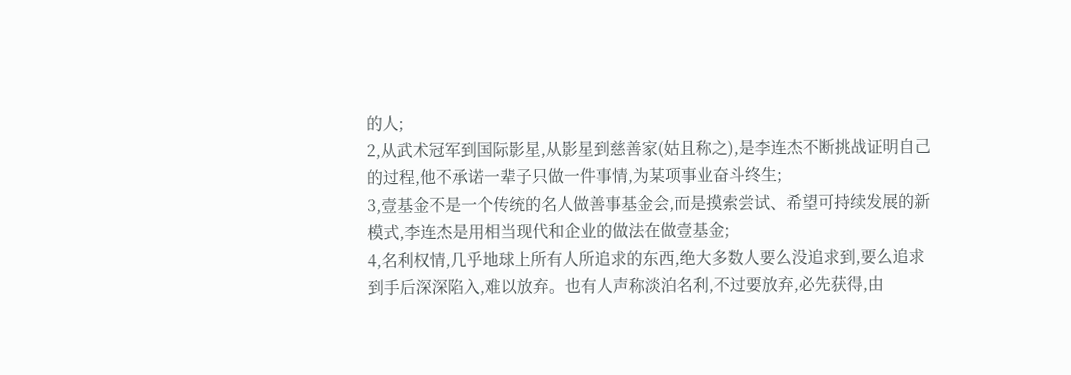的人;
2,从武术冠军到国际影星,从影星到慈善家(姑且称之),是李连杰不断挑战证明自己的过程,他不承诺一辈子只做一件事情,为某项事业奋斗终生;
3,壹基金不是一个传统的名人做善事基金会,而是摸索尝试、希望可持续发展的新模式,李连杰是用相当现代和企业的做法在做壹基金;
4,名利权情,几乎地球上所有人所追求的东西,绝大多数人要么没追求到,要么追求到手后深深陷入,难以放弃。也有人声称淡泊名利,不过要放弃,必先获得,由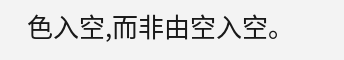色入空,而非由空入空。